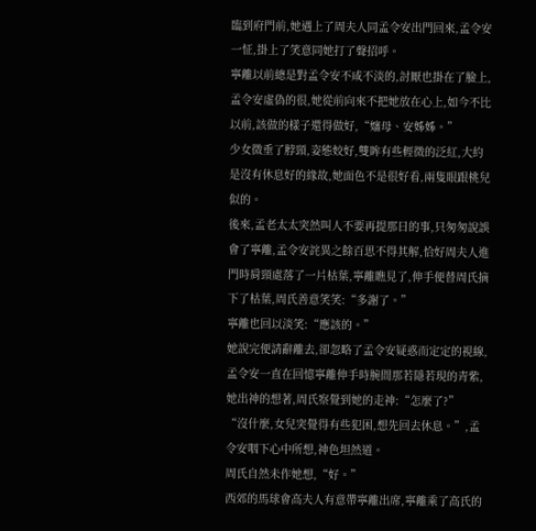臨到府門前,她遇上了周夫人同孟令安出門回來,孟令安一怔,掛上了笑意同她打了聲招呼。
寧離以前總是對孟令安不咸不淡的,討厭也掛在了臉上,孟令安虛偽的很,她從前向來不把她放在心上,如今不比以前,該做的樣子還得做好,“嬸母、安姊姊。”
少女微垂了脖頸,姿態姣好,雙眸有些輕微的泛紅,大約是沒有休息好的緣故,她面色不是很好看,兩隻眼跟桃兒似的。
後來,孟老太太突然叫人不要再提那日的事,只匆匆說誤會了寧離,孟令安詫異之餘百思不得其解,恰好周夫人進門時肩頸處落了一片枯葉,寧離瞧見了,伸手便替周氏摘下了枯葉,周氏善意笑笑:“多謝了。”
寧離也回以淡笑:“應該的。”
她說完便請辭離去,卻忽略了孟令安疑惑而定定的視線,孟令安一直在回憶寧離伸手時腕間那若隱若現的青紫,她出神的想著,周氏察覺到她的走神:“怎麼了?”
“沒什麼,女兒突覺得有些犯困,想先回去休息。”,孟令安咽下心中所想,神色坦然道。
周氏自然未作她想,“好。”
西郊的馬球會高夫人有意帶寧離出席,寧離乘了高氏的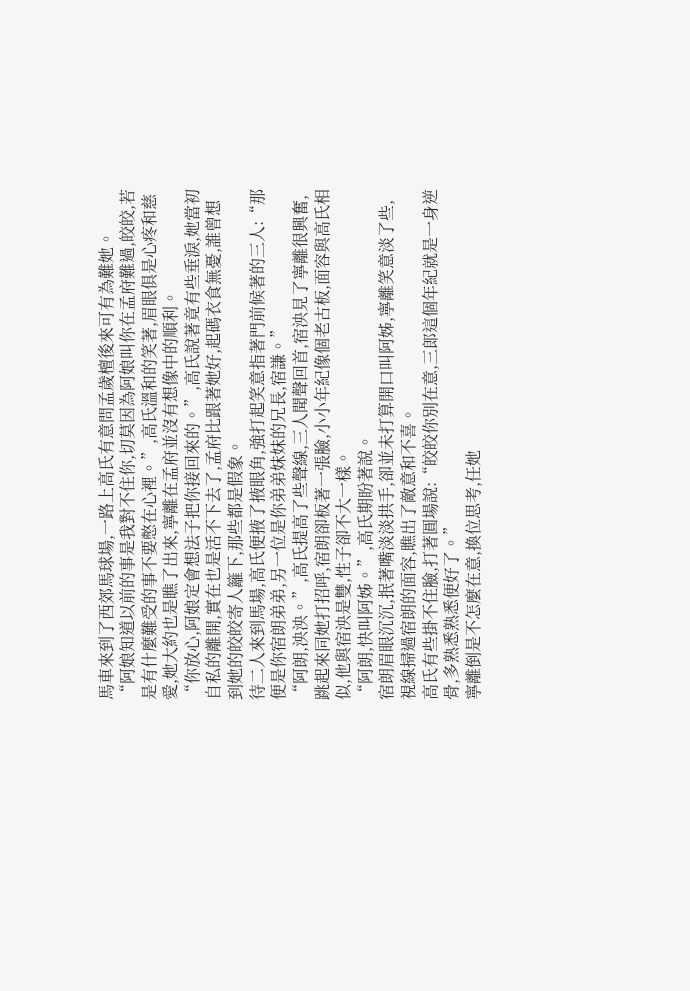馬車來到了西郊馬球場,一路上高氏有意問孟歲檀後來可有為難她。
“阿娘知道以前的事是我對不住你,切莫因為阿娘叫你在孟府難過,皎皎,若是有什麼難受的事不要憋在心裡。”,高氏溫和的笑著,眉眼俱是心疼和慈愛,她大約也是瞧了出來,寧離在孟府並沒有想像中的順利。
“你放心,阿娘定會想法子把你接回來的。”,高氏說著竟有些垂淚,她當初自私的離開,實在也是活不下去了,孟府比跟著她好,起碼衣食無憂,誰曾想到她的皎皎寄人籬下,那些都是假象。
待二人來到馬場,高氏便掖了掖眼角,強打起笑意指著門前候著的三人:“那便是你宿朗弟弟,另一位是你弟弟妹妹的兄長,宿謙。”
“阿朗,泱泱。”,高氏提高了些聲線,三人聞聲回首,宿泱見了寧離很興奮,跳起來同她打招呼,宿朗卻板著一張臉,小小年紀像個老古板,面容與高氏相似,他與宿泱是雙,性子卻不大一樣。
“阿朗,快叫阿姊。”,高氏期盼著說。
宿朗眉眼沉沉,抿著嘴淡淡拱手,卻並未打算開口叫阿姊,寧離笑意淡了些,視線掃過宿朗的面容,瞧出了敵意和不喜。
高氏有些掛不住臉,打著圓場說:“皎皎你別在意,三郎這個年紀就是一身逆骨,多熟悉熟悉便好了。”
寧離倒是不怎麼在意,換位思考,任她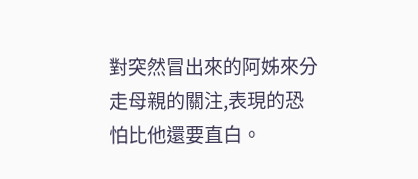對突然冒出來的阿姊來分走母親的關注,表現的恐怕比他還要直白。